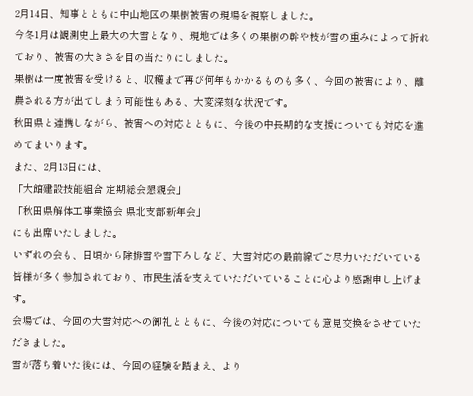2月14日、知事とともに中山地区の果樹被害の現場を視察しました。
今冬1月は観測史上最大の大雪となり、現地では多くの果樹の幹や枝が雪の重みによって折れており、被害の大きさを目の当たりにしました。
果樹は一度被害を受けると、収穫まで再び何年もかかるものも多く、今回の被害により、離農される方が出てしまう可能性もある、大変深刻な状況です。
秋田県と連携しながら、被害への対応とともに、今後の中長期的な支援についても対応を進めてまいります。
また、2月13日には、
「大館建設技能組合 定期総会懇親会」
「秋田県解体工事業協会 県北支部新年会」
にも出席いたしました。
いずれの会も、日頃から除排雪や雪下ろしなど、大雪対応の最前線でご尽力いただいている皆様が多く参加されており、市民生活を支えていただいていることに心より感謝申し上げます。
会場では、今回の大雪対応への御礼とともに、今後の対応についても意見交換をさせていただきました。
雪が落ち着いた後には、今回の経験を踏まえ、より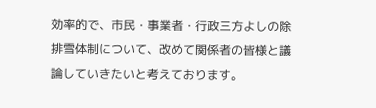効率的で、市民・事業者・行政三方よしの除排雪体制について、改めて関係者の皆様と議論していきたいと考えております。